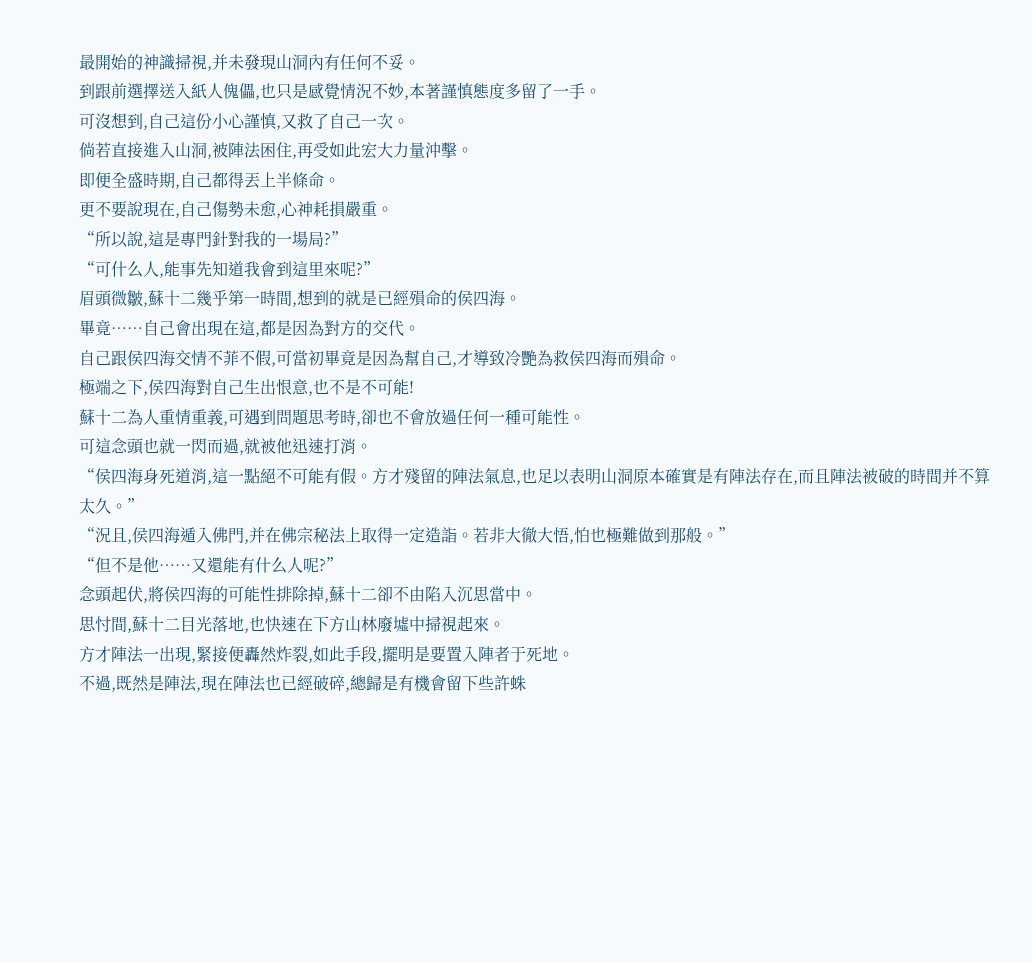最開始的神識掃視,并未發現山洞內有任何不妥。
到跟前選擇送入紙人傀儡,也只是感覺情況不妙,本著謹慎態度多留了一手。
可沒想到,自己這份小心謹慎,又救了自己一次。
倘若直接進入山洞,被陣法困住,再受如此宏大力量沖擊。
即便全盛時期,自己都得丟上半條命。
更不要說現在,自己傷勢未愈,心神耗損嚴重。
“所以說,這是專門針對我的一場局?”
“可什么人,能事先知道我會到這里來呢?”
眉頭微皺,蘇十二幾乎第一時間,想到的就是已經殞命的侯四海。
畢竟……自己會出現在這,都是因為對方的交代。
自己跟侯四海交情不菲不假,可當初畢竟是因為幫自己,才導致冷艷為救侯四海而殞命。
極端之下,侯四海對自己生出恨意,也不是不可能!
蘇十二為人重情重義,可遇到問題思考時,卻也不會放過任何一種可能性。
可這念頭也就一閃而過,就被他迅速打消。
“侯四海身死道消,這一點絕不可能有假。方才殘留的陣法氣息,也足以表明山洞原本確實是有陣法存在,而且陣法被破的時間并不算太久。”
“況且,侯四海遁入佛門,并在佛宗秘法上取得一定造詣。若非大徹大悟,怕也極難做到那般。”
“但不是他……又還能有什么人呢?”
念頭起伏,將侯四海的可能性排除掉,蘇十二卻不由陷入沉思當中。
思忖間,蘇十二目光落地,也快速在下方山林廢墟中掃視起來。
方才陣法一出現,緊接便轟然炸裂,如此手段,擺明是要置入陣者于死地。
不過,既然是陣法,現在陣法也已經破碎,總歸是有機會留下些許蛛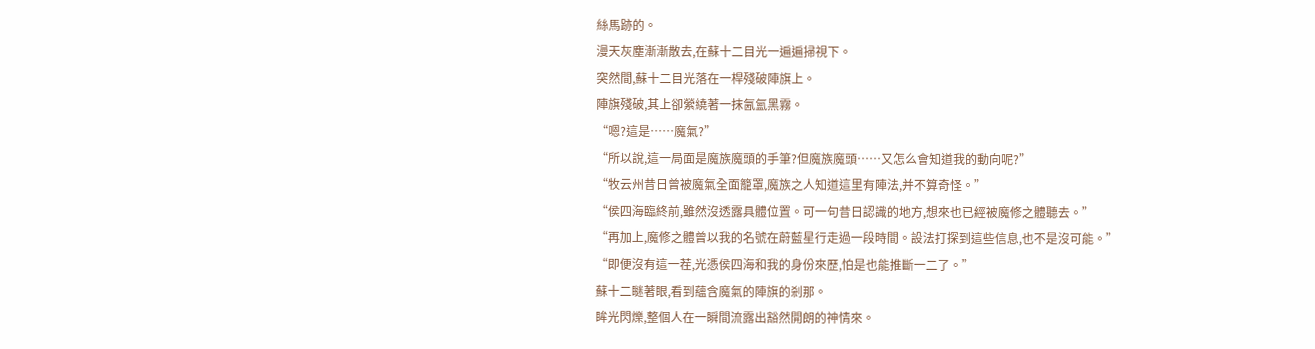絲馬跡的。
漫天灰塵漸漸散去,在蘇十二目光一遍遍掃視下。
突然間,蘇十二目光落在一桿殘破陣旗上。
陣旗殘破,其上卻縈繞著一抹氤氳黑霧。
“嗯?這是……魔氣?”
“所以說,這一局面是魔族魔頭的手筆?但魔族魔頭……又怎么會知道我的動向呢?”
“牧云州昔日曾被魔氣全面籠罩,魔族之人知道這里有陣法,并不算奇怪。”
“侯四海臨終前,雖然沒透露具體位置。可一句昔日認識的地方,想來也已經被魔修之體聽去。”
“再加上,魔修之體曾以我的名號在蔚藍星行走過一段時間。設法打探到這些信息,也不是沒可能。”
“即便沒有這一茬,光憑侯四海和我的身份來歷,怕是也能推斷一二了。”
蘇十二瞇著眼,看到蘊含魔氣的陣旗的剎那。
眸光閃爍,整個人在一瞬間流露出豁然開朗的神情來。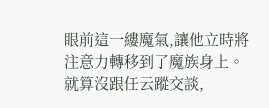眼前這一縷魔氣,讓他立時將注意力轉移到了魔族身上。
就算沒跟任云蹤交談,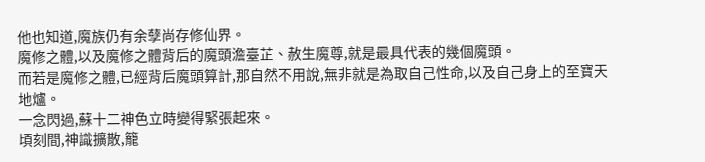他也知道,魔族仍有余孽尚存修仙界。
魔修之體,以及魔修之體背后的魔頭澹臺芷、赦生魔尊,就是最具代表的幾個魔頭。
而若是魔修之體,已經背后魔頭算計,那自然不用說,無非就是為取自己性命,以及自己身上的至寶天地爐。
一念閃過,蘇十二神色立時變得緊張起來。
頃刻間,神識擴散,籠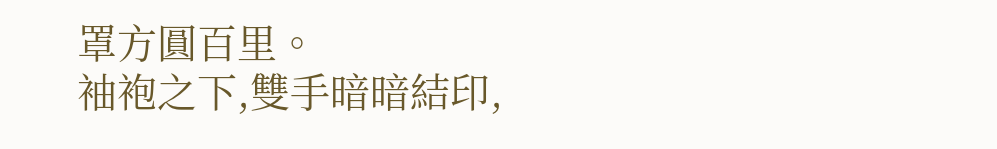罩方圓百里。
袖袍之下,雙手暗暗結印,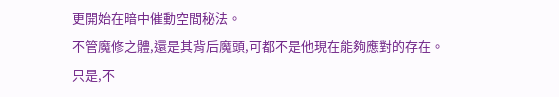更開始在暗中催動空間秘法。
不管魔修之體,還是其背后魔頭,可都不是他現在能夠應對的存在。
只是,不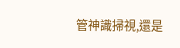管神識掃視,還是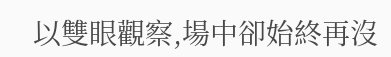以雙眼觀察,場中卻始終再沒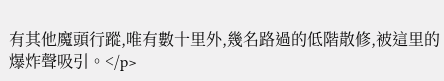有其他魔頭行蹤,唯有數十里外,幾名路過的低階散修,被這里的爆炸聲吸引。</p>